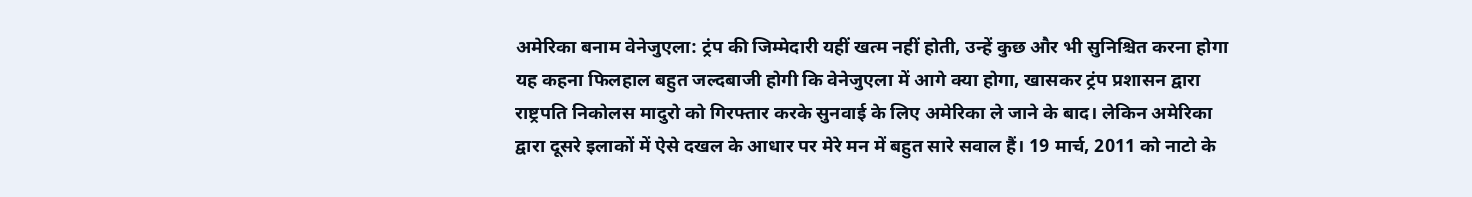अमेरिका बनाम वेनेजुएला: ट्रंप की जिम्मेदारी यहीं खत्म नहीं होती, उन्हें कुछ और भी सुनिश्चित करना होगा
यह कहना फिलहाल बहुत जल्दबाजी होगी कि वेनेजुएला में आगे क्या होगा, खासकर ट्रंप प्रशासन द्वारा राष्ट्रपति निकोलस मादुरो को गिरफ्तार करके सुनवाई के लिए अमेरिका ले जाने के बाद। लेकिन अमेरिका द्वारा दूसरे इलाकों में ऐसे दखल के आधार पर मेरे मन में बहुत सारे सवाल हैं। 19 मार्च, 2011 को नाटो के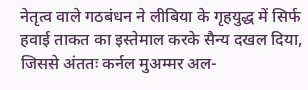नेतृत्व वाले गठबंधन ने लीबिया के गृहयुद्ध में सिर्फ हवाई ताकत का इस्तेमाल करके सैन्य दखल दिया, जिससे अंततः कर्नल मुअम्मर अल-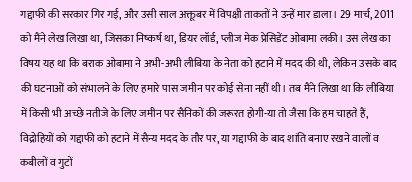गद्दाफी की सरकार गिर गई, और उसी साल अक्तूबर में विपक्षी ताकतों ने उन्हें मार डाला। 29 मार्च, 2011 को मैंने लेख लिखा था, जिसका निष्कर्ष था, डियर लॉर्ड, प्लीज मेक प्रेसिडेंट ओबामा लकी। उस लेख का विषय यह था कि बराक ओबामा ने अभी-अभी लीबिया के नेता को हटाने में मदद की थी, लेकिन उसके बाद की घटनाओं को संभालने के लिए हमारे पास जमीन पर कोई सेना नहीं थी। तब मैंने लिखा था कि लीबिया में किसी भी अच्छे नतीजे के लिए जमीन पर सैनिकों की जरूरत होगी-या तो जैसा कि हम चाहते हैं, विद्रोहियों को गद्दाफी को हटाने में सैन्य मदद के तौर पर, या गद्दाफी के बाद शांति बनाए रखने वालों व कबीलों व गुटों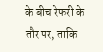के बीच रेफरी के तौर पर, ताकि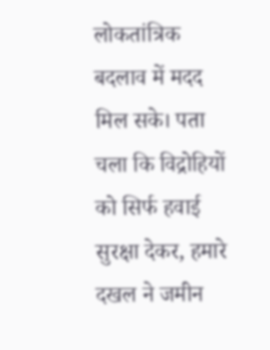लोकतांत्रिक बदलाव में मदद मिल सके। पता चला कि विद्रोहियों को सिर्फ हवाई सुरक्षा देकर, हमारे दखल ने जमीन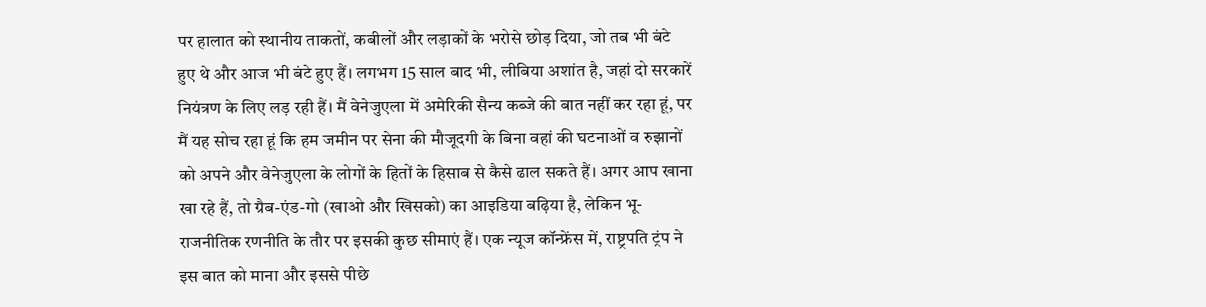पर हालात को स्थानीय ताकतों, कबीलों और लड़ाकों के भरोसे छोड़ दिया, जो तब भी बंटे हुए थे और आज भी बंटे हुए हैं। लगभग 15 साल बाद भी, लीबिया अशांत है, जहां दो सरकारें नियंत्रण के लिए लड़ रही हैं। मैं वेनेजुएला में अमेरिकी सैन्य कब्जे की बात नहीं कर रहा हूं, पर मैं यह सोच रहा हूं कि हम जमीन पर सेना की मौजूदगी के बिना वहां की घटनाओं व रुझानों को अपने और वेनेजुएला के लोगों के हितों के हिसाब से कैसे ढाल सकते हैं। अगर आप खाना खा रहे हैं, तो ग्रैब-एंड-गो (खाओ और खिसको) का आइडिया बढ़िया है, लेकिन भू-राजनीतिक रणनीति के तौर पर इसकी कुछ सीमाएं हैं। एक न्यूज कॉन्फ्रेंस में, राष्ट्रपति ट्रंप ने इस बात को माना और इससे पीछे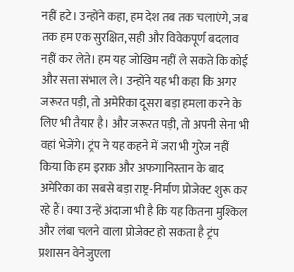नहीं हटे। उन्होंने कहा, हम देश तब तक चलाएंगे, जब तक हम एक सुरक्षित, सही और विवेकपूर्ण बदलाव नहीं कर लेते। हम यह जोखिम नहीं ले सकते कि कोई और सत्ता संभाल ले। उन्होंने यह भी कहा कि अगर जरूरत पड़ी, तो अमेरिका दूसरा बड़ा हमला करने के लिए भी तैयार है। और जरूरत पड़ी, तो अपनी सेना भी वहां भेजेंगे। ट्रंप ने यह कहने में जरा भी गुरेज नहीं किया कि हम इराक और अफगानिस्तान के बाद अमेरिका का सबसे बड़ा राष्ट्र-निर्माण प्रोजेक्ट शुरू कर रहे हैं। क्या उन्हें अंदाजा भी है कि यह कितना मुश्किल और लंबा चलने वाला प्रोजेक्ट हो सकता है ट्रंप प्रशासन वेनेजुएला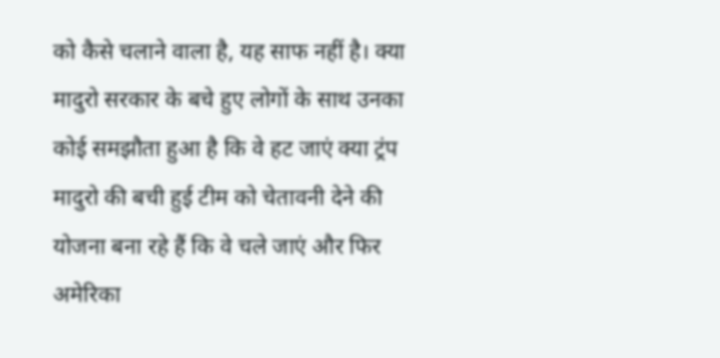को कैसे चलाने वाला है, यह साफ नहीं है। क्या मादुरो सरकार के बचे हुए लोगों के साथ उनका कोई समझौता हुआ है कि वे हट जाएं क्या ट्रंप मादुरो की बची हुई टीम को चेतावनी देने की योजना बना रहे हैं कि वे चले जाएं और फिर अमेरिका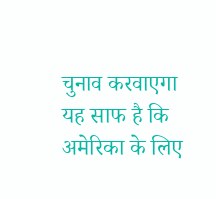चुनाव करवाएगा यह साफ है कि अमेरिका के लिए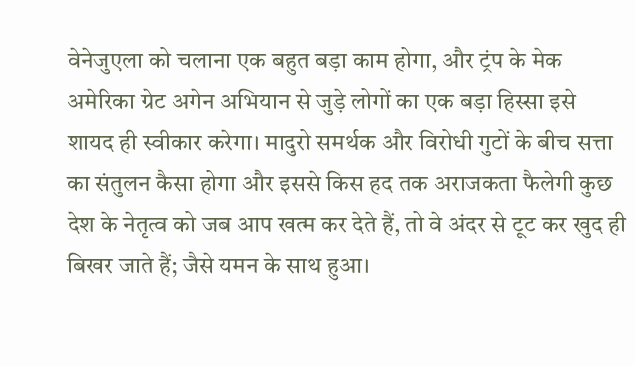वेनेजुएला को चलाना एक बहुत बड़ा काम होगा, और ट्रंप के मेक अमेरिका ग्रेट अगेन अभियान से जुड़े लोगों का एक बड़ा हिस्सा इसे शायद ही स्वीकार करेगा। मादुरो समर्थक और विरोधी गुटों के बीच सत्ता का संतुलन कैसा होगा और इससे किस हद तक अराजकता फैलेगी कुछ देश के नेतृत्व को जब आप खत्म कर देते हैं, तो वे अंदर से टूट कर खुद ही बिखर जाते हैं; जैसे यमन के साथ हुआ।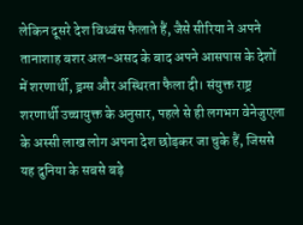लेकिन दूसरे देश विध्वंस फैलाते हैं, जैसे सीरिया ने अपने तानाशाह बशर अल-असद के बाद अपने आसपास के देशों में शरणार्थी, ड्रग्स और अस्थिरता फैला दी। संयुक्त राष्ट्र शरणार्थी उच्चायुक्त के अनुसार, पहले से ही लगभग वेनेजुएला के अस्सी लाख लोग अपना देश छोड़कर जा चुके हैं, जिससे यह दुनिया के सबसे बड़े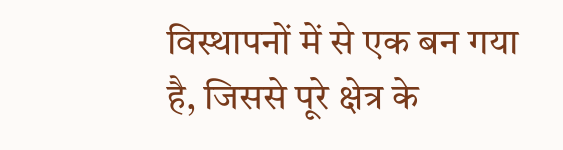विस्थापनों में से एक बन गया है, जिससे पूरे क्षेत्र के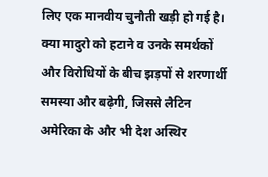लिए एक मानवीय चुनौती खड़ी हो गई है। क्या मादुरो को हटाने व उनके समर्थकों और विरोधियों के बीच झड़पों से शरणार्थी समस्या और बढ़ेगी, जिससे लैटिन अमेरिका के और भी देश अस्थिर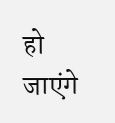हो जाएंगे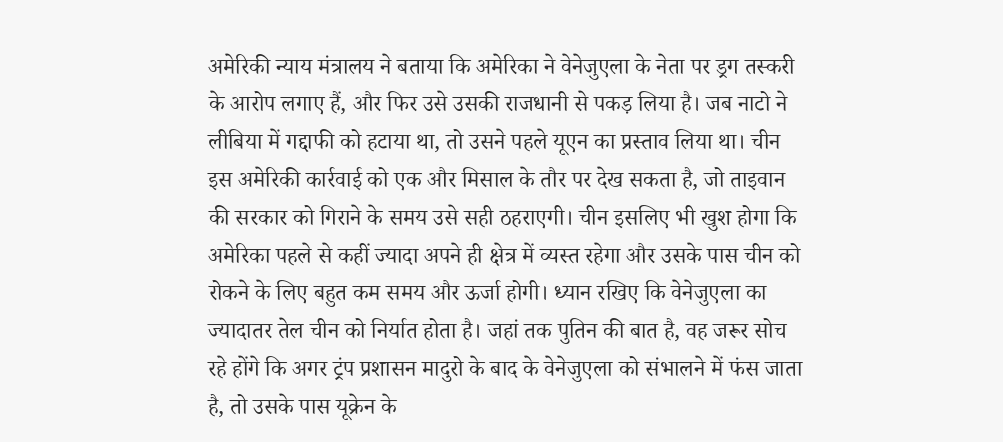अमेरिकी न्याय मंत्रालय ने बताया कि अमेरिका ने वेनेजुएला के नेता पर ड्रग तस्करी के आरोप लगाए हैं, और फिर उसे उसकी राजधानी से पकड़ लिया है। जब नाटो ने लीबिया में गद्दाफी को हटाया था, तो उसने पहले यूएन का प्रस्ताव लिया था। चीन इस अमेरिकी कार्रवाई को एक और मिसाल के तौर पर देख सकता है, जो ताइवान की सरकार को गिराने के समय उसे सही ठहराएगी। चीन इसलिए भी खुश होगा कि अमेरिका पहले से कहीं ज्यादा अपने ही क्षेत्र में व्यस्त रहेगा और उसके पास चीन को रोकने के लिए बहुत कम समय और ऊर्जा होगी। ध्यान रखिए कि वेनेजुएला का ज्यादातर तेल चीन को निर्यात होता है। जहां तक पुतिन की बात है, वह जरूर सोच रहे होंगे कि अगर ट्रंप प्रशासन मादुरो के बाद के वेनेजुएला को संभालने में फंस जाता है, तो उसके पास यूक्रेन के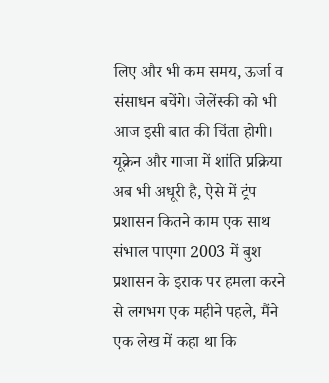लिए और भी कम समय, ऊर्जा व संसाधन बचेंगे। जेलेंस्की को भी आज इसी बात की चिंता होगी। यूक्रेन और गाजा में शांति प्रक्रिया अब भी अधूरी है, ऐसे में ट्रंप प्रशासन कितने काम एक साथ संभाल पाएगा 2003 में बुश प्रशासन के इराक पर हमला करने से लगभग एक महीने पहले, मैंने एक लेख में कहा था कि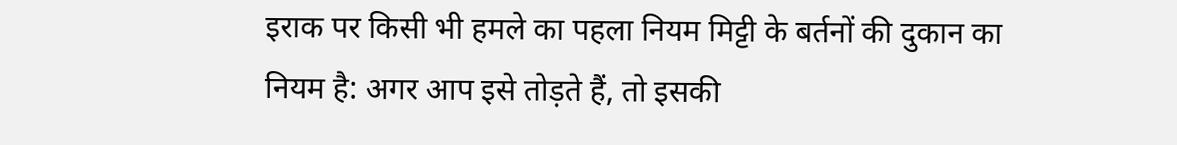इराक पर किसी भी हमले का पहला नियम मिट्टी के बर्तनों की दुकान का नियम है: अगर आप इसे तोड़ते हैं, तो इसकी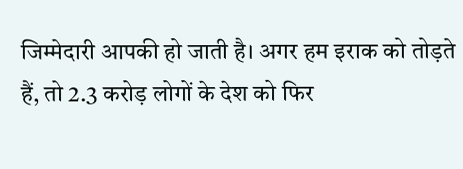जिम्मेदारी आपकी हो जाती है। अगर हम इराक को तोड़ते हैं, तो 2.3 करोड़ लोगों के देश को फिर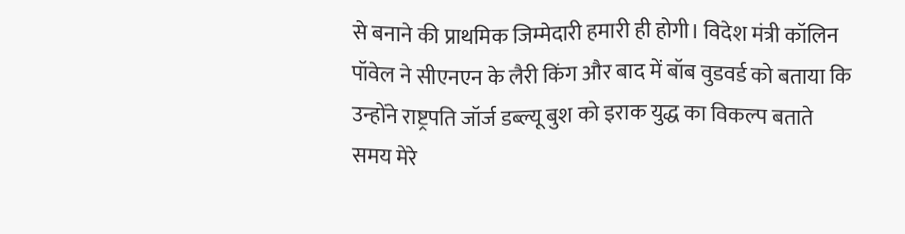से बनाने की प्राथमिक जिम्मेदारी हमारी ही होगी। विदेश मंत्री कॉलिन पॉवेल ने सीएनएन के लैरी किंग और बाद में बॉब वुडवर्ड को बताया कि उन्होंने राष्ट्रपति जॉर्ज डब्ल्यू बुश को इराक युद्ध का विकल्प बताते समय मेरे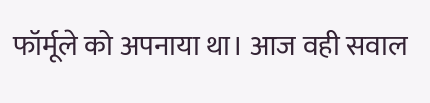फॉर्मूले को अपनाया था। आज वही सवाल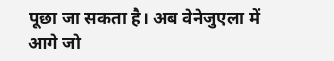पूछा जा सकता है। अब वेनेजुएला में आगे जो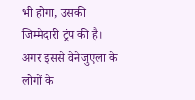भी होगा, उसकी जिम्मेदारी ट्रंप की है। अगर इससे वेनेजुएला के लोगों के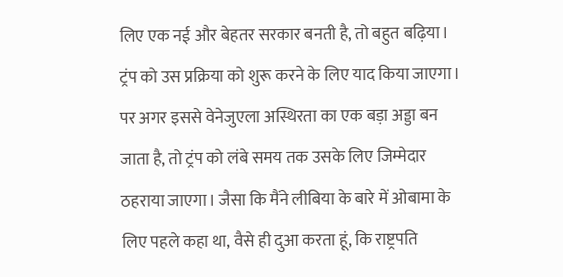लिए एक नई और बेहतर सरकार बनती है, तो बहुत बढ़िया। ट्रंप को उस प्रक्रिया को शुरू करने के लिए याद किया जाएगा। पर अगर इससे वेनेजुएला अस्थिरता का एक बड़ा अड्डा बन जाता है, तो ट्रंप को लंबे समय तक उसके लिए जिम्मेदार ठहराया जाएगा। जैसा कि मैंने लीबिया के बारे में ओबामा के लिए पहले कहा था, वैसे ही दुआ करता हूं, कि राष्ट्रपति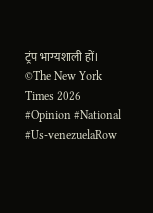ट्रंप भाग्यशाली हों। ©The New York Times 2026
#Opinion #National #Us-venezuelaRow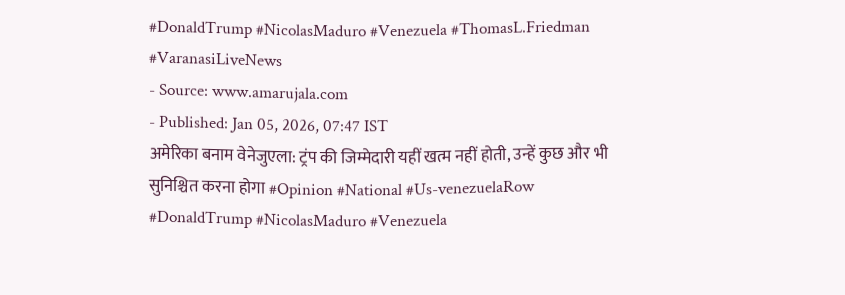#DonaldTrump #NicolasMaduro #Venezuela #ThomasL.Friedman #VaranasiLiveNews
- Source: www.amarujala.com
- Published: Jan 05, 2026, 07:47 IST
अमेरिका बनाम वेनेजुएला: ट्रंप की जिम्मेदारी यहीं खत्म नहीं होती, उन्हें कुछ और भी सुनिश्चित करना होगा #Opinion #National #Us-venezuelaRow #DonaldTrump #NicolasMaduro #Venezuela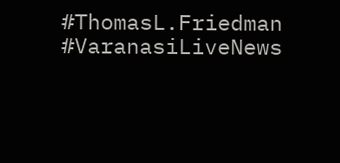#ThomasL.Friedman #VaranasiLiveNews